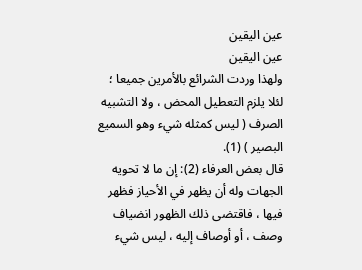عين اليقين
عين اليقين
ولهذا وردت الشرائع بالأمرين جميعا ؛ لئلا يلزم التعطيل المحض ، ولا التشبيه الصرف ( ليس كمثله شيء وهو السميع البصير ) (1).
قال بعض العرفاء (2): إن ما لا تحويه الجهات وله أن يظهر في الأحياز فظهر فيها ، فاقتضى ذلك الظهور انضياف وصف ، أو أوصاف إليه ، ليس شيء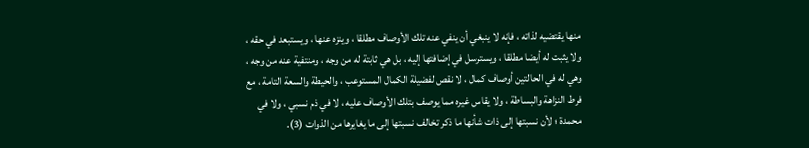منها يقتضيه لذاته ، فإنه لا ينبغي أن ينفي عنه تلك الأوصاف مطلقا ، وينزه عنها ، ويستبعد في حقه ، ولا يثبت له أيضا مطلقا ، ويسترسل في إضافتها إليه ، بل هي ثابتة له من وجه ، ومنتفية عنه من وجه ، وهي له في الحالتين أوصاف كمال ، لا نقص لفضيلة الكمال المستوعب ، والحيطة والسعة التامة ، مع فرط النزاهة والبساطة ، ولا يقاس غيره مما يوصف بتلك الأوصاف عليه ، لا في ذم نسبي ، ولا في محمدة ؛ لأن نسبتها إلى ذات شأنها ما ذكر تخالف نسبتها إلى ما يغايرها من الذوات (3).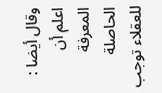وقال أيضا : اعلم أن المعرفة الحاصلة للعقلاء توجب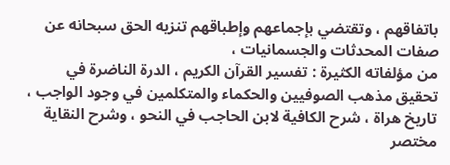باتفاقهم ، وتقتضي بإجماعهم وإطباقهم تنزيه الحق سبحانه عن صفات المحدثات والجسمانيات ،
من مؤلفاته الكثيرة : تفسير القرآن الكريم ، الدرة الناضرة في تحقيق مذهب الصوفيين والحكماء والمتكلمين في وجود الواجب ، تاريخ هراة ، شرح الكافية لابن الحاجب في النحو ، وشرح النقاية مختصر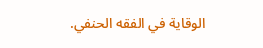الوقاية في الفقه الحنفي.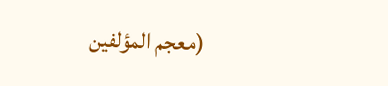(معجم المؤلفين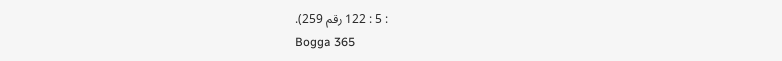: 5 : 122 رقم 259).
Bogga 365